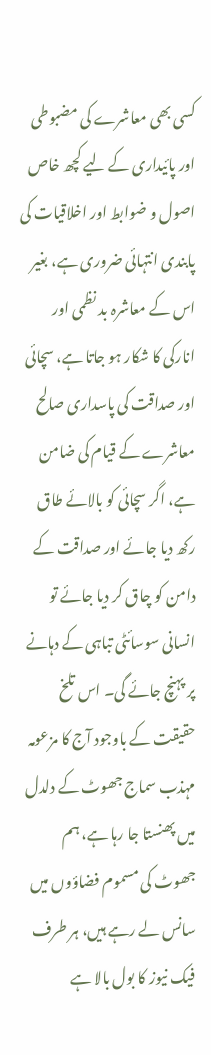کسی بھی معاشرے کی مضبوطی اور پائیداری کے لیے کچھ خاص اصول و ضوابط اور اخلاقیات کی پابندی انتہائی ضروری ہے، بغیر اس کے معاشرہ بد نظمی اور انارکی کا شکار ہو جاتا ہے، سچائی اور صداقت کی پاسداری صالح معاشرے کے قیام کی ضامن ہے، اگر سچائی کو بالائے طاق رکھ دیا جائے اور صداقت کے دامن کو چاق کر دیا جائے تو انسانی سوسائٹی تباہی کے دہانے پر پہنچ جائے گی۔ اس تلخ حقیقت کے باوجود آج کا مزعومہ مہذب سماج جھوٹ کے دلدل میں پھنستا جا رہا ہے، ہم جھوٹ کی مسموم فضاؤوں میں سانس لے رہے ہیں، ہر طرف فیک نیوز کا بول بالا ہے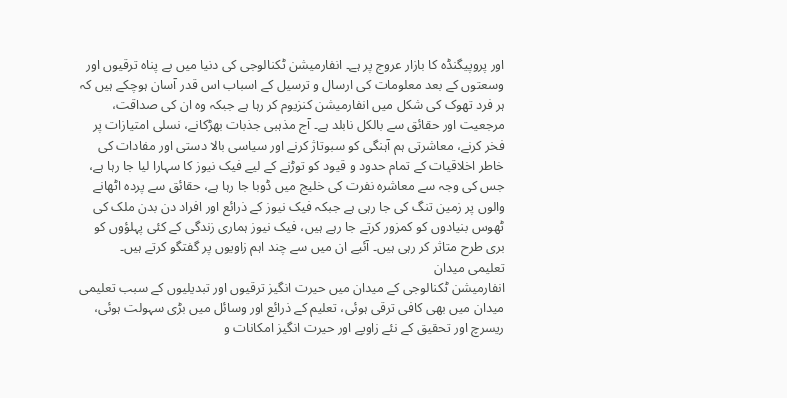اور پروپیگنڈہ کا بازار عروج پر ہے۔ انفارمیشن ٹکنالوجی کی دنیا میں بے پناہ ترقیوں اور وسعتوں کے بعد معلومات کی ارسال و ترسیل کے اسباب اس قدر آسان ہوچکے ہیں کہ ہر فرد تھوک کی شکل میں انفارمیشن کنزیوم کر رہا ہے جبکہ وہ ان کی صداقت، مرجعیت اور حقائق سے بالکل نابلد ہے۔ آج مذہبی جذبات بھڑکانے، نسلی امتیازات پر فخر کرنے، معاشرتی ہم آہنگی کو سبوتاژ کرنے اور سیاسی بالا دستی اور مفادات کی خاطر اخلاقیات کے تمام حدود و قیود کو توڑنے کے لیے فیک نیوز کا سہارا لیا جا رہا ہے، جس کی وجہ سے معاشرہ نفرت کی خلیج میں ڈوبا جا رہا ہے، حقائق سے پردہ اٹھانے والوں پر زمین تنگ کی جا رہی ہے جبکہ فیک نیوز کے ذرائع اور افراد دن بدن ملک کی ٹھوس بنیادوں کو کمزور کرتے جا رہے ہیں، فیک نیوز ہماری زندگی کے کئی پہلؤوں کو بری طرح متاثر کر رہی ہیں۔ آئیے ان میں سے چند اہم زاویوں پر گفتگو کرتے ہیں۔
تعلیمی میدان
انفارمیشن ٹکنالوجی کے میدان میں حیرت انگیز ترقیوں اور تبدیلیوں کے سبب تعلیمی میدان میں بھی کافی ترقی ہوئی، تعلیم کے ذرائع اور وسائل میں بڑی سہولت ہوئی، ریسرچ اور تحقیق کے نئے زاویے اور حیرت انگیز امکانات و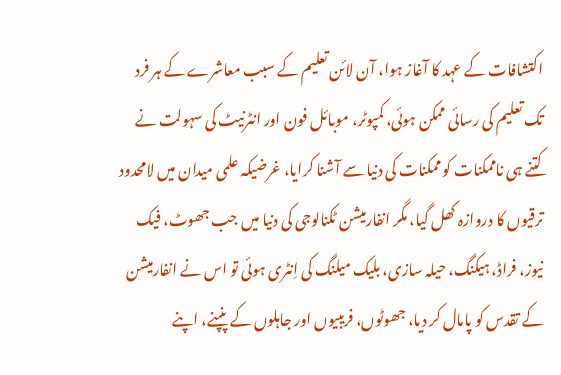اکتشافات کے عہد کا آغاز ہوا، آن لائن تعلیم کے سبب معاشرے کے ہر فرد تک تعلیم کی رسائی ممکن ہوئی، کمپوٹر، موبائل فون اور انٹرنیٹ کی سہولت نے کتنے ہی ناممکنات کو ممکنات کی دنیا سے آشنا کرایا، غرضیکہ علمی میدان میں لامحدود ترقیوں کا دروازہ کھل گیا، مگر انفارمیشن ٹکنالوجی کی دنیا میں جب جھوٹ، فیک نیوز، فراڈ، ہیکنگ، حیلہ سازی، بلیک میلنگ کی اِنٹری ہوئی تو اس نے انفارمیشن کے تقدس کو پامال کر دیا، جھوٹوں، فریبیوں اور جاہلوں کے پنپنے، اپنے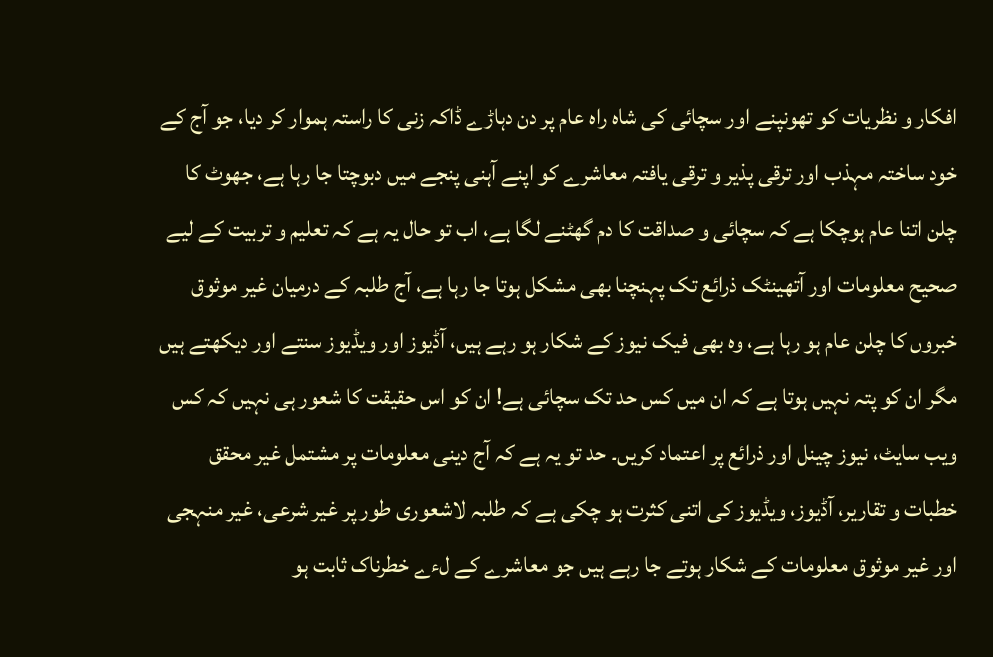افکار و نظریات کو تھونپنے اور سچائی کی شاہ راہ عام پر دن دہاڑے ڈاکہ زنی کا راستہ ہموار کر دیا، جو آج کے خود ساختہ مہذب اور ترقی پذیر و ترقی یافتہ معاشرے کو اپنے آہنی پنجے میں دبوچتا جا رہا ہے، جھوٹ کا چلن اتنا عام ہوچکا ہے کہ سچائی و صداقت کا دم گھٹنے لگا ہے، اب تو حال یہ ہے کہ تعلیم و تربیت کے لیے صحیح معلومات اور آتھینٹک ذرائع تک پہنچنا بھی مشکل ہوتا جا رہا ہے، آج طلبہ کے درمیان غیر موثوق خبروں کا چلن عام ہو رہا ہے، وہ بھی فیک نیوز کے شکار ہو رہے ہیں، آڈیوز اور ویڈیوز سنتے اور دیکھتے ہیں مگر ان کو پتہ نہیں ہوتا ہے کہ ان میں کس حد تک سچائی ہے! ان کو اس حقیقت کا شعور ہی نہیں کہ کس ویب سایٹ، نیوز چینل اور ذرائع پر اعتماد کریں۔ حد تو یہ ہے کہ آج دینی معلومات پر مشتمل غیر محقق خطبات و تقاریر، آڈیوز، ویڈیوز کی اتنی کثرت ہو چکی ہے کہ طلبہ لاشعوری طور پر غیر شرعی، غیر منہجی اور غیر موثوق معلومات کے شکار ہوتے جا رہے ہیں جو معاشرے کے لءے خطرناک ثابت ہو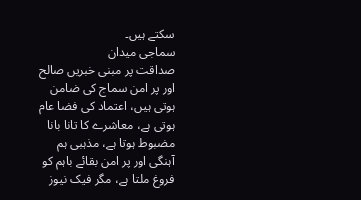سکتے ہیں۔
سماجی میدان
صداقت پر مبنی خبریں صالح اور پر امن سماج کی ضامن ہوتی ہیں، اعتماد کی فضا عام ہوتی ہے، معاشرے کا تانا بانا مضبوط ہوتا ہے، مذہبی ہم آہنگی اور پر امن بقائے باہم کو فروغ ملتا ہے، مگر فیک نیوز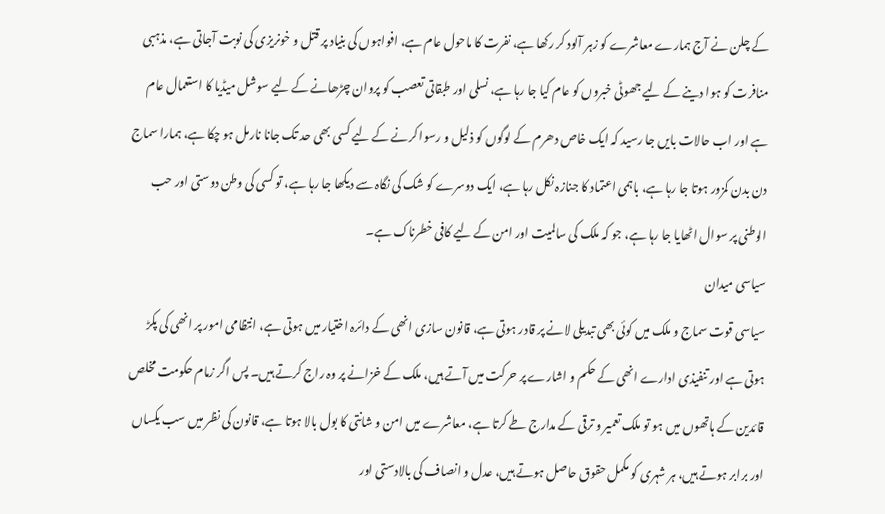کے چلن نے آج ہمارے معاشرے کو زہر آلود کر رکھا ہے، نفرت کا ماحول عام ہے، افواہوں کی بنیاد پر قتل و خونریزی کی نوبت آجاتی ہے، مذہبی منافرت کو ہوا دینے کے لیے جھوٹی خبروں کو عام کیا جا رہا ہے، نسلی اور طبقاتی تعصب کو پروان چڑھانے کے لیے سوشل میڈیا کا استعمال عام ہے اور اب حالات بایں جا رسید کہ ایک خاص دھرم کے لوگوں کو ذلیل و رسوا کرنے کے لیے کسی بھی حد تک جانا نارمل ہو چکا ہے، ہمارا سماج دن بدن کمزور ہوتا جا رہا ہے، باہمی اعتماد کا جنازہ نکل رہا ہے، ایک دوسرے کو شک کی نگاہ سے دیکھا جا رہا ہے، تو کسی کی وطن دوستی اور حب الوطنی پر سوال اٹھایا جا رہا ہے، جو کہ ملک کی سالمیت اور امن کے لیے کافی خطرناک ہے۔
سیاسی میدان
سیاسی قوت سماج و ملک میں کوئی بھی تبدیلی لانے پر قادر ہوتی ہے، قانون سازی انھی کے دائرہ اختیار میں ہوتی ہے، انتظامی امور پر انھی کی پکڑ ہوتی ہے اور تنفیذی ادارے انھی کے حکم و اشارے پر حرکت میں آتے ہیں، ملک کے خزانے پر وہ راج کرتے ہیں۔ پس اگر زمام حکومت مخلص قائدین کے ہاتھوں میں ہو تو ملک تعمیر و ترقی کے مدارج طے کرتا ہے، معاشرے میں امن و شانتی کا بول بالا ہوتا ہے، قانون کی نظر میں سب یکساں اور برابر ہوتے ہیں، ہر شہری کو مکمل حقوق حاصل ہوتے ہیں، عدل و انصاف کی بالادستی اور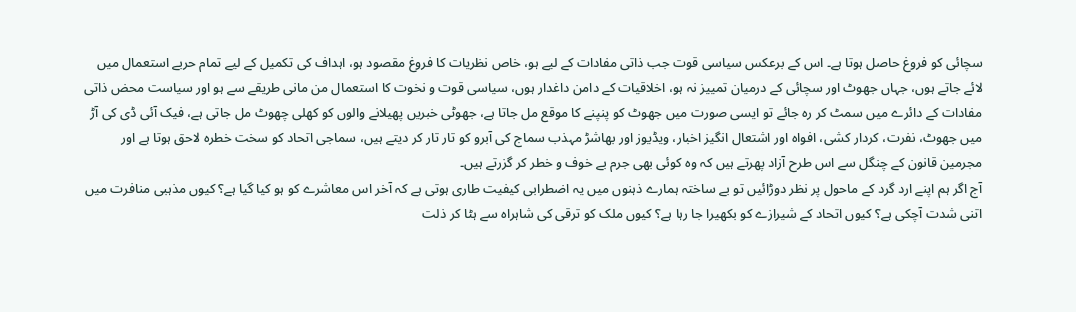سچائی کو فروغ حاصل ہوتا ہے۔ اس کے برعکس سیاسی قوت جب ذاتی مفادات کے لیے ہو، خاص نظریات کا فروغ مقصود ہو، اہداف کی تکمیل کے لیے تمام حربے استعمال میں لائے جاتے ہوں، جہاں جھوٹ اور سچائی کے درمیان تمییز نہ ہو، اخلاقیات کے دامن داغدار ہوں، سیاسی قوت و نخوت کا استعمال من مانی طریقے سے ہو اور سیاست محض ذاتی مفادات کے دائرے میں سمٹ کر رہ جائے تو ایسی صورت میں جھوٹ کو پنپنے کا موقع مل جاتا ہے، جھوٹی خبریں پھیلانے والوں کو کھلی چھوٹ مل جاتی ہے، فیک آئی ڈی کی آڑ میں جھوٹ، نفرت، کردار کشی، افواہ اور اشتعال انگیز اخبار، ویڈیوز اور بھاشڑ مہذب سماج کی آبرو کو تار تار کر دیتے ہیں، سماجی اتحاد کو سخت خطرہ لاحق ہوتا ہے اور مجرمین قانون کے چنگل سے اس طرح آزاد پھرتے ہیں کہ وہ کوئی بھی جرم بے خوف و خطر کر گزرتے ہیں۔
آج اگر ہم اپنے ارد گرد کے ماحول پر نظر دوڑائیں تو بے ساختہ ہمارے ذہنوں میں یہ اضطرابی کیفیت طاری ہوتی ہے کہ آخر اس معاشرے کو ہو کیا گیا ہے؟ کیوں مذہبی منافرت میں اتنی شدت آچکی ہے؟ کیوں اتحاد کے شیرازے کو بکھیرا جا رہا ہے؟ کیوں ملک کو ترقی کی شاہراہ سے ہٹا کر ذلت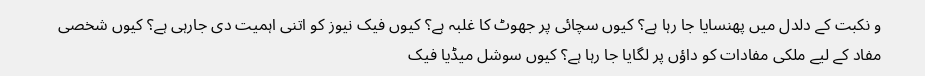و نکبت کے دلدل میں پھنسایا جا رہا ہے؟ کیوں سچائی پر جھوٹ کا غلبہ ہے؟ کیوں فیک نیوز کو اتنی اہمیت دی جارہی ہے؟ کیوں شخصی مفاد کے لیے ملکی مفادات کو داؤں پر لگایا جا رہا ہے؟ کیوں سوشل میڈیا فیک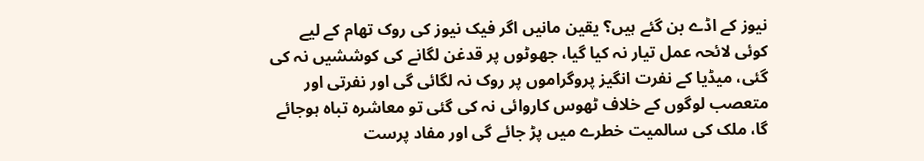نیوز کے اڈے بن گئے ہیں؟ یقین مانیں اگر فیک نیوز کی روک تھام کے لیے کوئی لائحہ عمل تیار نہ کیا گیا، جھوٹوں پر قدغن لگانے کی کوششیں نہ کی گئی، میڈیا کے نفرت انگیز پروگراموں پر روک نہ لگائی گی اور نفرتی اور متعصب لوگوں کے خلاف ٹھوس کاروائی نہ کی گئی تو معاشرہ تباہ ہوجائے گا، ملک کی سالمیت خطرے میں پڑ جائے گی اور مفاد پرست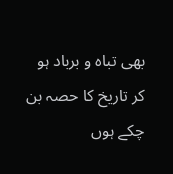بھی تباہ و برباد ہو کر تاریخ کا حصہ بن چکے ہوں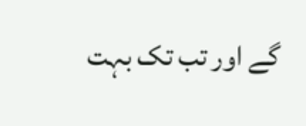گے اور تب تک بہت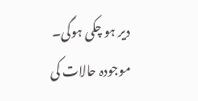دیر ہو چکی ہوگی۔
موجودہ حالات کی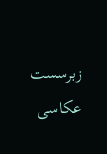زبرسست عکاسی